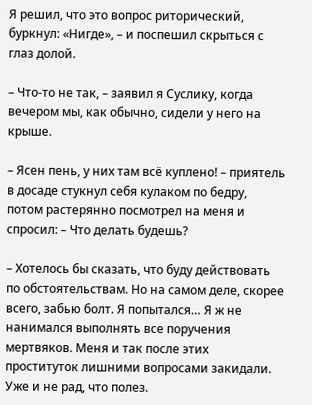Я решил, что это вопрос риторический, буркнул: «Нигде», – и поспешил скрыться с глаз долой.

– Что-то не так, – заявил я Суслику, когда вечером мы, как обычно, сидели у него на крыше.

– Ясен пень, у них там всё куплено! – приятель в досаде стукнул себя кулаком по бедру, потом растерянно посмотрел на меня и спросил: – Что делать будешь?

– Хотелось бы сказать, что буду действовать по обстоятельствам. Но на самом деле, скорее всего, забью болт. Я попытался… Я ж не нанимался выполнять все поручения мертвяков. Меня и так после этих проституток лишними вопросами закидали. Уже и не рад, что полез.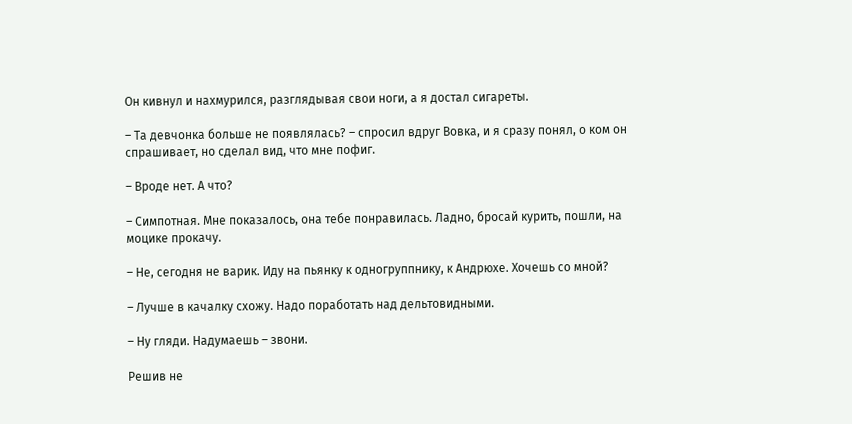Он кивнул и нахмурился, разглядывая свои ноги, а я достал сигареты.

– Та девчонка больше не появлялась? – спросил вдруг Вовка, и я сразу понял, о ком он спрашивает, но сделал вид, что мне пофиг.

– Вроде нет. А что?

– Симпотная. Мне показалось, она тебе понравилась. Ладно, бросай курить, пошли, на моцике прокачу.

– Не, сегодня не варик. Иду на пьянку к одногруппнику, к Андрюхе. Хочешь со мной?

– Лучше в качалку схожу. Надо поработать над дельтовидными.

– Ну гляди. Надумаешь – звони.

Решив не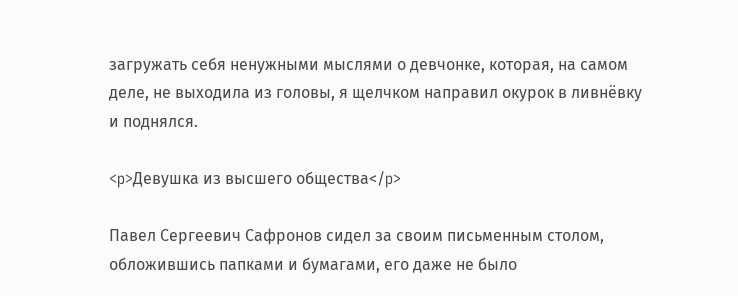загружать себя ненужными мыслями о девчонке, которая, на самом деле, не выходила из головы, я щелчком направил окурок в ливнёвку и поднялся.

<p>Девушка из высшего общества</p>

Павел Сергеевич Сафронов сидел за своим письменным столом, обложившись папками и бумагами, его даже не было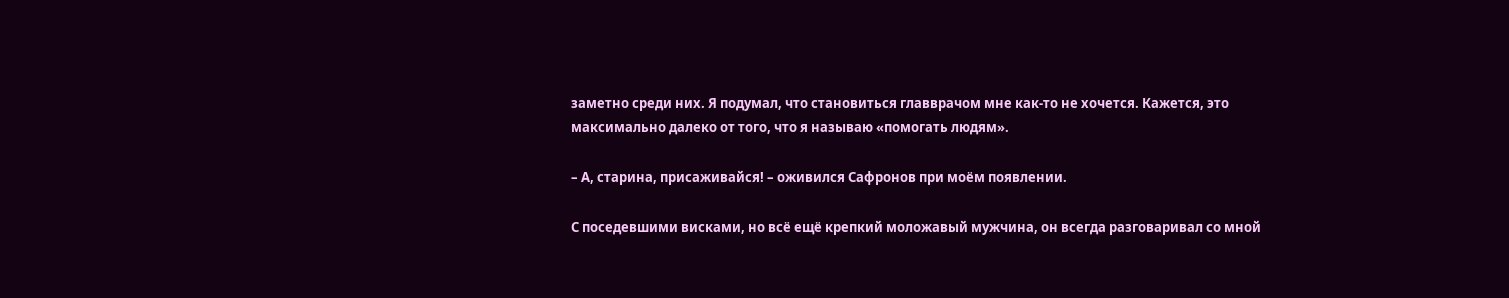заметно среди них. Я подумал, что становиться главврачом мне как-то не хочется. Кажется, это максимально далеко от того, что я называю «помогать людям».

– А, старина, присаживайся! – оживился Сафронов при моём появлении.

С поседевшими висками, но всё ещё крепкий моложавый мужчина, он всегда разговаривал со мной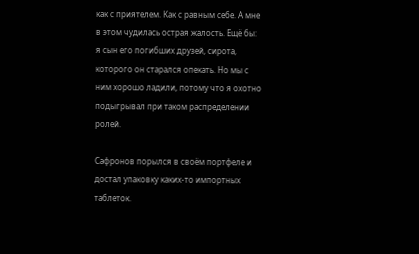как с приятелем. Как с равным себе. А мне в этом чудилась острая жалость. Ещё бы: я сын его погибших друзей, сирота, которого он старался опекать. Но мы с ним хорошо ладили, потому что я охотно подыгрывал при таком распределении ролей.

Сафронов порылся в своём портфеле и достал упаковку каких-то импортных таблеток.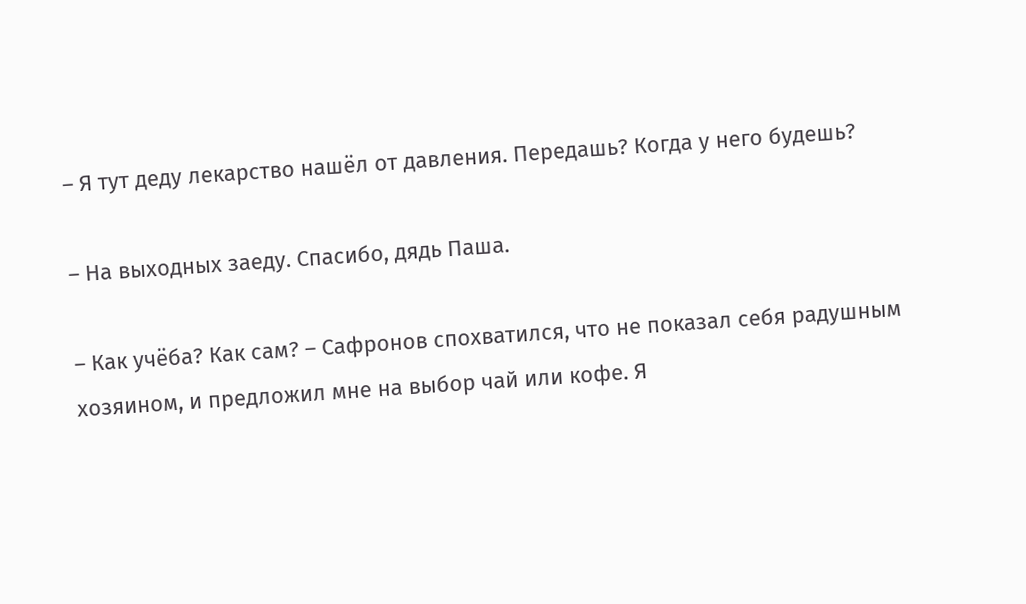– Я тут деду лекарство нашёл от давления. Передашь? Когда у него будешь?

– На выходных заеду. Спасибо, дядь Паша.

– Как учёба? Как сам? – Сафронов спохватился, что не показал себя радушным хозяином, и предложил мне на выбор чай или кофе. Я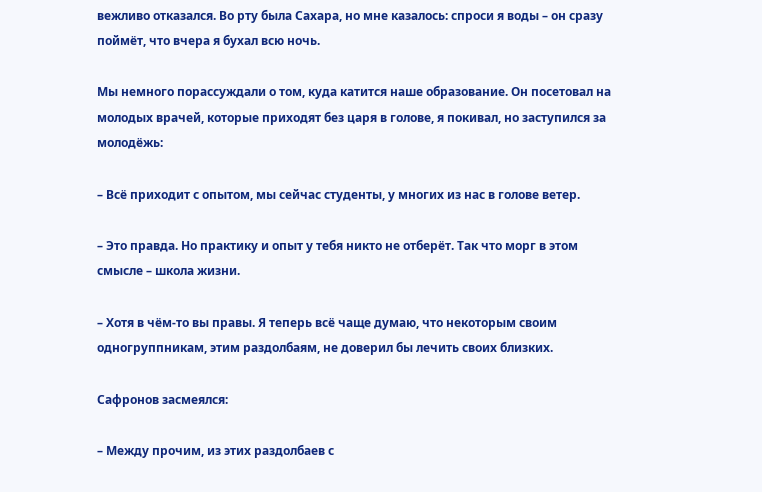вежливо отказался. Во рту была Сахара, но мне казалось: спроси я воды – он сразу поймёт, что вчера я бухал всю ночь.

Мы немного порассуждали о том, куда катится наше образование. Он посетовал на молодых врачей, которые приходят без царя в голове, я покивал, но заступился за молодёжь:

– Всё приходит с опытом, мы сейчас студенты, у многих из нас в голове ветер.

– Это правда. Но практику и опыт у тебя никто не отберёт. Так что морг в этом смысле – школа жизни.

– Хотя в чём-то вы правы. Я теперь всё чаще думаю, что некоторым своим одногруппникам, этим раздолбаям, не доверил бы лечить своих близких.

Сафронов засмеялся:

– Между прочим, из этих раздолбаев с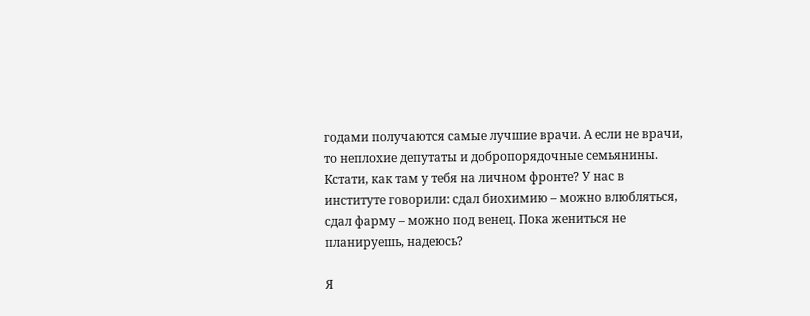годами получаются самые лучшие врачи. А если не врачи, то неплохие депутаты и добропорядочные семьянины. Кстати, как там у тебя на личном фронте? У нас в институте говорили: сдал биохимию – можно влюбляться, сдал фарму – можно под венец. Пока жениться не планируешь, надеюсь?

Я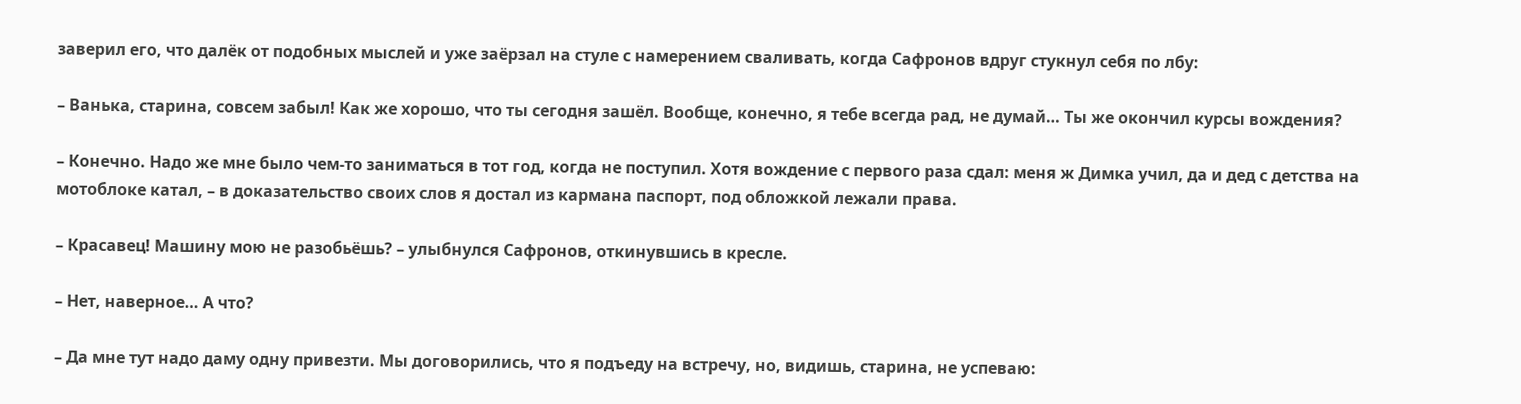заверил его, что далёк от подобных мыслей и уже заёрзал на стуле с намерением сваливать, когда Сафронов вдруг стукнул себя по лбу:

– Ванька, старина, совсем забыл! Как же хорошо, что ты сегодня зашёл. Вообще, конечно, я тебе всегда рад, не думай… Ты же окончил курсы вождения?

– Конечно. Надо же мне было чем-то заниматься в тот год, когда не поступил. Хотя вождение с первого раза сдал: меня ж Димка учил, да и дед с детства на мотоблоке катал, – в доказательство своих слов я достал из кармана паспорт, под обложкой лежали права.

– Красавец! Машину мою не разобьёшь? – улыбнулся Сафронов, откинувшись в кресле.

– Нет, наверное… А что?

– Да мне тут надо даму одну привезти. Мы договорились, что я подъеду на встречу, но, видишь, старина, не успеваю: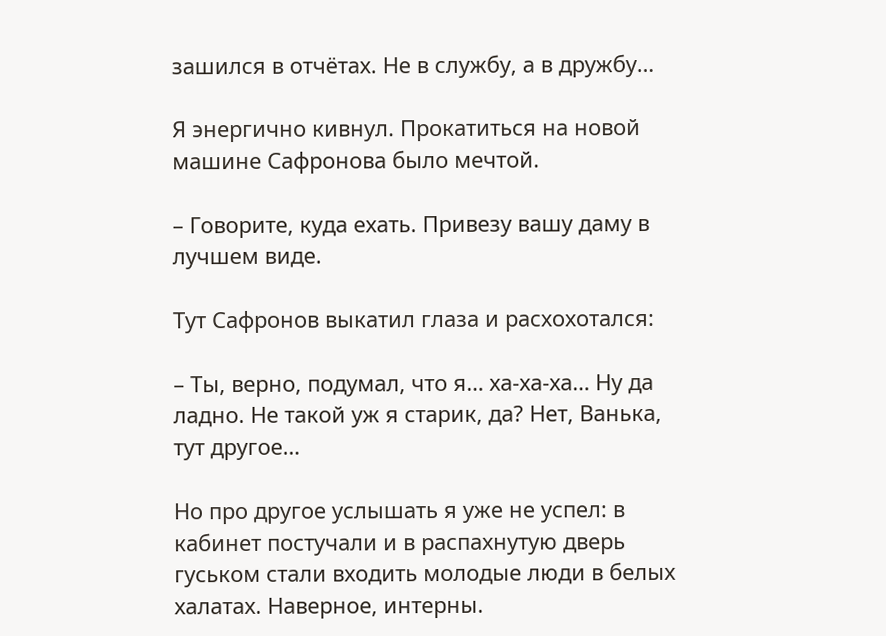зашился в отчётах. Не в службу, а в дружбу…

Я энергично кивнул. Прокатиться на новой машине Сафронова было мечтой.

– Говорите, куда ехать. Привезу вашу даму в лучшем виде.

Тут Сафронов выкатил глаза и расхохотался:

– Ты, верно, подумал, что я… ха-ха-ха… Ну да ладно. Не такой уж я старик, да? Нет, Ванька, тут другое…

Но про другое услышать я уже не успел: в кабинет постучали и в распахнутую дверь гуськом стали входить молодые люди в белых халатах. Наверное, интерны.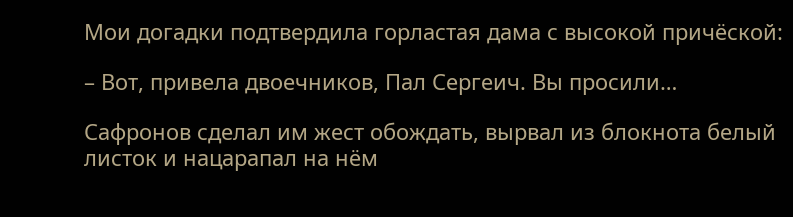Мои догадки подтвердила горластая дама с высокой причёской:

– Вот, привела двоечников, Пал Сергеич. Вы просили…

Сафронов сделал им жест обождать, вырвал из блокнота белый листок и нацарапал на нём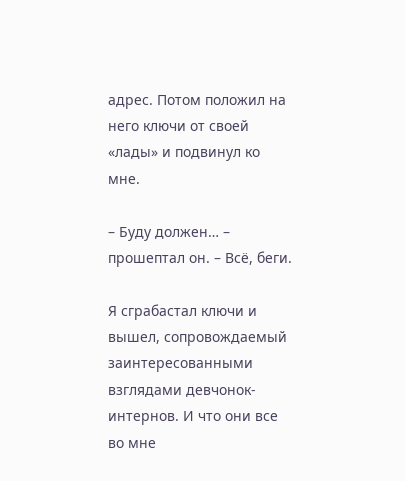адрес. Потом положил на него ключи от своей «лады» и подвинул ко мне.

– Буду должен… – прошептал он. – Всё, беги.

Я сграбастал ключи и вышел, сопровождаемый заинтересованными взглядами девчонок-интернов. И что они все во мне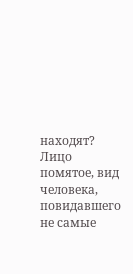находят? Лицо помятое, вид человека, повидавшего не самые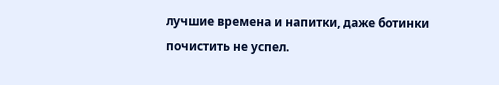лучшие времена и напитки, даже ботинки почистить не успел.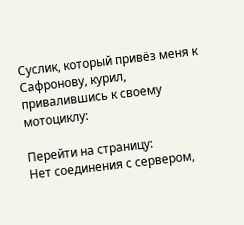Суслик, который привёз меня к Сафронову, курил, привалившись к своему мотоциклу:

Перейти на страницу:
Нет соединения с сервером,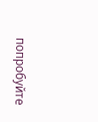попробуйте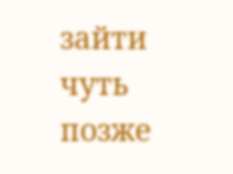зайти чуть позже